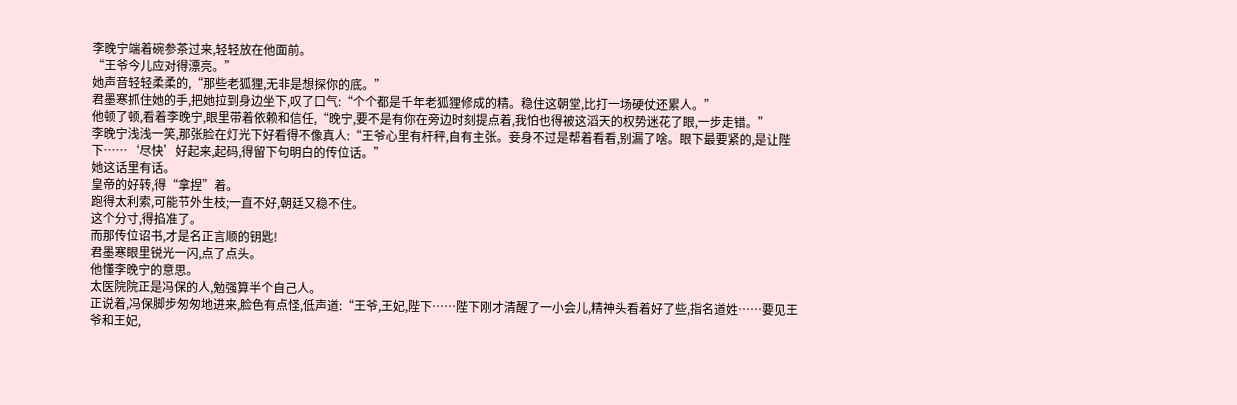李晚宁端着碗参茶过来,轻轻放在他面前。
“王爷今儿应对得漂亮。”
她声音轻轻柔柔的,“那些老狐狸,无非是想探你的底。”
君墨寒抓住她的手,把她拉到身边坐下,叹了口气:“个个都是千年老狐狸修成的精。稳住这朝堂,比打一场硬仗还累人。”
他顿了顿,看着李晚宁,眼里带着依赖和信任,“晚宁,要不是有你在旁边时刻提点着,我怕也得被这滔天的权势迷花了眼,一步走错。”
李晚宁浅浅一笑,那张脸在灯光下好看得不像真人:“王爷心里有杆秤,自有主张。妾身不过是帮着看看,别漏了啥。眼下最要紧的,是让陛下……‘尽快’好起来,起码,得留下句明白的传位话。”
她这话里有话。
皇帝的好转,得“拿捏”着。
跑得太利索,可能节外生枝;一直不好,朝廷又稳不住。
这个分寸,得掐准了。
而那传位诏书,才是名正言顺的钥匙!
君墨寒眼里锐光一闪,点了点头。
他懂李晚宁的意思。
太医院院正是冯保的人,勉强算半个自己人。
正说着,冯保脚步匆匆地进来,脸色有点怪,低声道:“王爷,王妃,陛下……陛下刚才清醒了一小会儿,精神头看着好了些,指名道姓……要见王爷和王妃,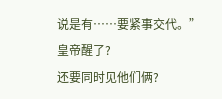说是有……要紧事交代。”
皇帝醒了?
还要同时见他们俩?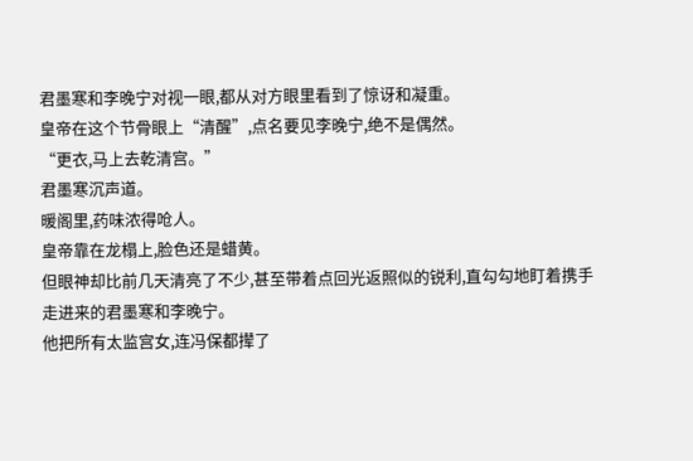君墨寒和李晚宁对视一眼,都从对方眼里看到了惊讶和凝重。
皇帝在这个节骨眼上“清醒”,点名要见李晚宁,绝不是偶然。
“更衣,马上去乾清宫。”
君墨寒沉声道。
暖阁里,药味浓得呛人。
皇帝靠在龙榻上,脸色还是蜡黄。
但眼神却比前几天清亮了不少,甚至带着点回光返照似的锐利,直勾勾地盯着携手走进来的君墨寒和李晚宁。
他把所有太监宫女,连冯保都撵了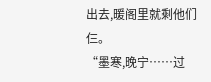出去,暖阁里就剩他们仨。
“墨寒,晚宁……过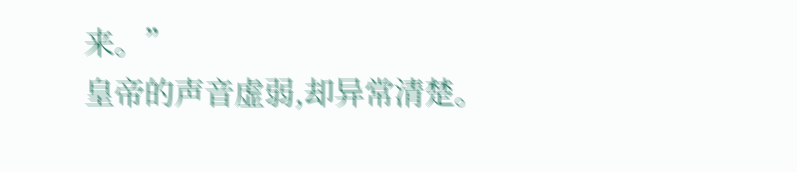来。”
皇帝的声音虚弱,却异常清楚。